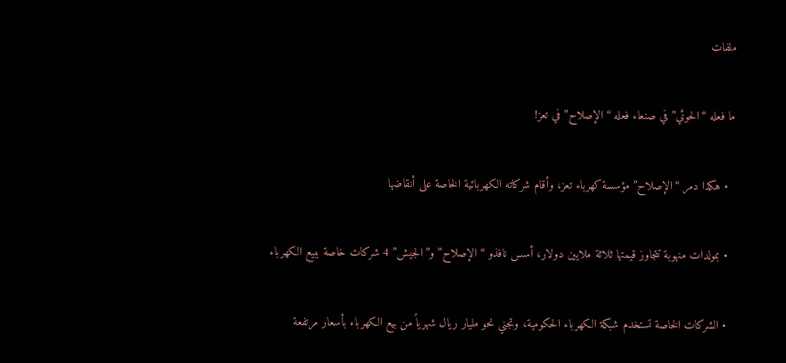ملفات

ما فعله “الحوثي” في صنعاء فعله “الإصلاح” في تعز!

  • هكذا دمر “الإصلاح” مؤسسة كهرباء تعز، وأقام شركاته الكهربائية الخاصة على أنقاضها

  • بمولدات منهوبة تتجاوز قيمتها ثلاثة ملايين دولار، أسس نافذو “الإصلاح” و”الجيش” 4 شركات خاصة ببيع الكهرباء

  • الشركات الخاصة تستخدم شبكة الكهرباء الحكومية، وتجني نحو مليار ريال شهرياً من بيع الكهرباء بأسعار مرتفعة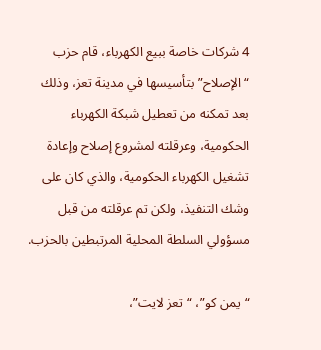4 شركات خاصة ببيع الكهرباء، قام حزب “الإصلاح” بتأسيسها في مدينة تعز، وذلك بعد تمكنه من تعطيل شبكة الكهرباء الحكومية، وعرقلته لمشروع إصلاح وإعادة تشغيل الكهرباء الحكومية، والذي كان على وشك التنفيذ، ولكن تم عرقلته من قبل مسؤولي السلطة المحلية المرتبطين بالحزب.

“يمن كو”، “تعز لايت”،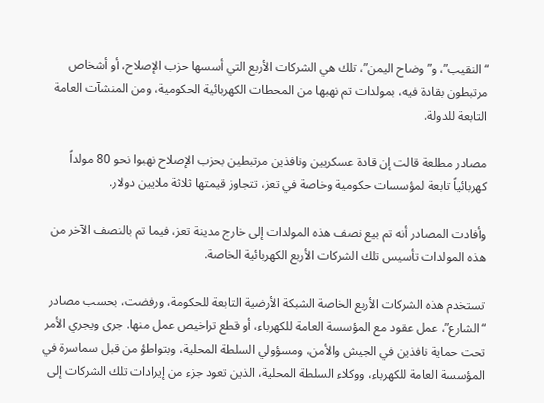“النقيب”، و”وضاح اليمن”، تلك هي الشركات الأربع التي أسسها حزب الإصلاح، أو أشخاص مرتبطون بقادة فيه، بمولدات تم نهبها من المحطات الكهربائية الحكومية، ومن المنشآت العامة التابعة للدولة.

مصادر مطلعة قالت إن قادة عسكريين ونافذين مرتبطين بحزب الإصلاح نهبوا نحو 80 مولداً كهربائياً تابعة لمؤسسات حكومية وخاصة في تعز، تتجاوز قيمتها ثلاثة ملايين دولار.

وأفادت المصادر أنه تم بيع نصف هذه المولدات إلى خارج مدينة تعز، فيما تم بالنصف الآخر من هذه المولدات تأسيس تلك الشركات الأربع الكهربائية الخاصة.

تستخدم هذه الشركات الأربع الخاصة الشبكة الأرضية التابعة للحكومة، ورفضت، بحسب مصادر “الشارع”، عمل عقود مع المؤسسة العامة للكهرباء، أو قطع تراخيص عمل منها. جرى ويجري الأمر تحت حماية نافذين في الجيش والأمن، ومسؤولي السلطة المحلية، وبتواطؤ من قبل سماسرة في المؤسسة العامة للكهرباء، ووكلاء السلطة المحلية، الذين تعود جزء من إيرادات تلك الشركات إلى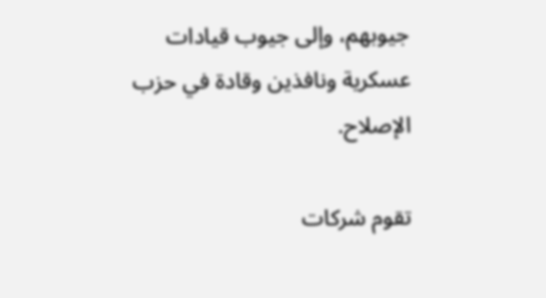جيوبهم، وإلى جيوب قيادات عسكرية ونافذين وقادة في حزب الإصلاح.

تقوم شركات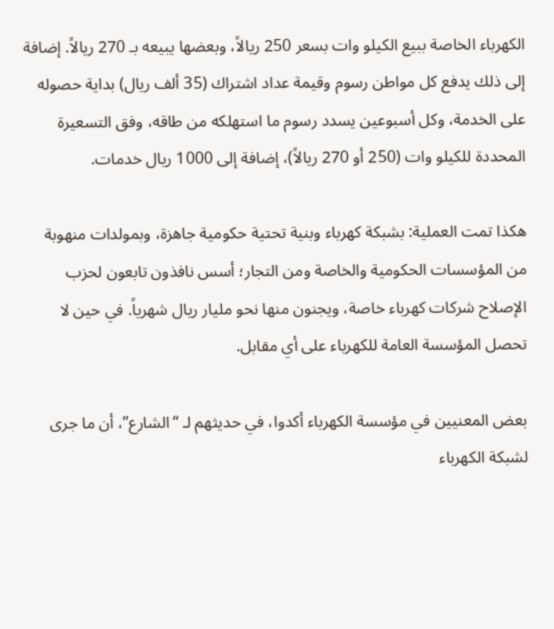الكهرباء الخاصة ببيع الكيلو وات بسعر 250 ريالاً، وبعضها يبيعه بـ 270 ريالاً. إضافة إلى ذلك يدفع كل مواطن رسوم وقيمة عداد اشتراك (35 ألف ريال) بداية حصوله على الخدمة، وكل أسبوعين يسدد رسوم ما استهلكه من طاقه، وفق التسعيرة المحددة للكيلو وات (250 أو 270 ريالاً)، إضافة إلى 1000 ريال خدمات.

هكذا تمت العملية: بشبكة كهرباء وبنية تحتية حكومية جاهزة، وبمولدات منهوبة من المؤسسات الحكومية والخاصة ومن التجار؛ أسس نافذون تابعون لحزب الإصلاح شركات كهرباء خاصة، ويجنون منها نحو مليار ريال شهرياً. في حين لا تحصل المؤسسة العامة للكهرباء على أي مقابل.

بعض المعنيين في مؤسسة الكهرباء أكدوا، في حديثهم لـ “الشارع”، أن ما جرى لشبكة الكهرباء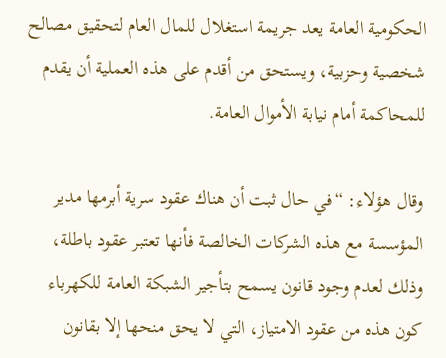الحكومية العامة يعد جريمة استغلال للمال العام لتحقيق مصالح شخصية وحزبية، ويستحق من أقدم على هذه العملية أن يقدم للمحاكمة أمام نيابة الأموال العامة.

وقال هؤلاء: “في حال ثبت أن هناك عقود سرية أبرمها مدير المؤسسة مع هذه الشركات الخالصة فأنها تعتبر عقود باطلة، وذلك لعدم وجود قانون يسمح بتأجير الشبكة العامة للكهرباء كون هذه من عقود الامتياز، التي لا يحق منحها إلا بقانون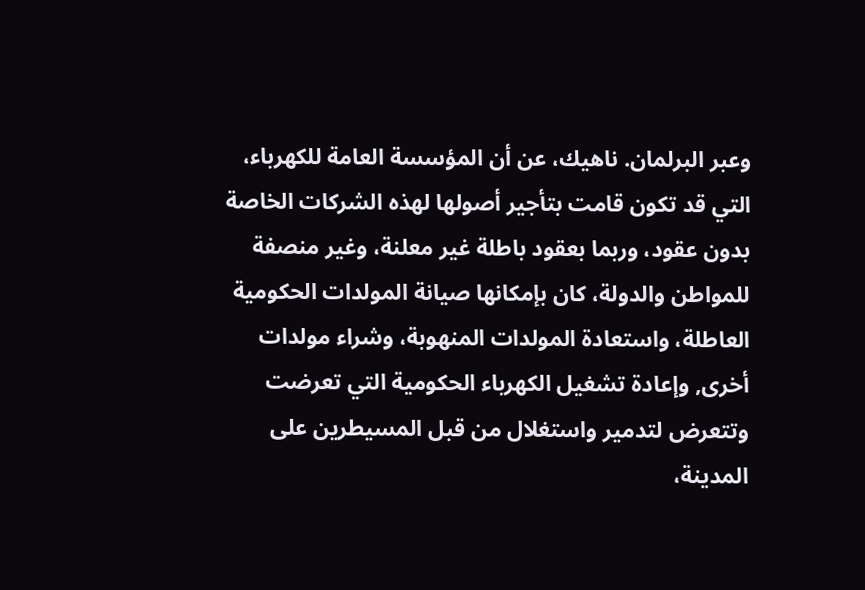وعبر البرلمان. ناهيك، عن أن المؤسسة العامة للكهرباء، التي قد تكون قامت بتأجير أصولها لهذه الشركات الخاصة بدون عقود، وربما بعقود باطلة غير معلنة، وغير منصفة للمواطن والدولة، كان بإمكانها صيانة المولدات الحكومية العاطلة، واستعادة المولدات المنهوبة، وشراء مولدات أخرى, وإعادة تشغيل الكهرباء الحكومية التي تعرضت وتتعرض لتدمير واستغلال من قبل المسيطرين على المدينة،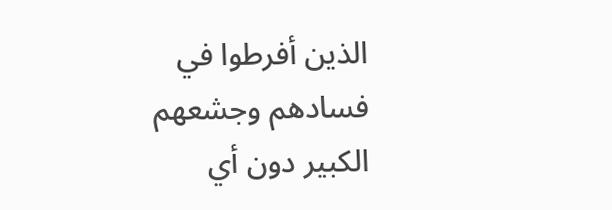الذين أفرطوا في فسادهم وجشعهم الكبير دون أي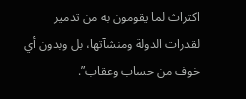اكتراث لما يقومون به من تدمير لقدرات الدولة ومنشآتها، بل وبدون أي خوف من حساب وعقاب”.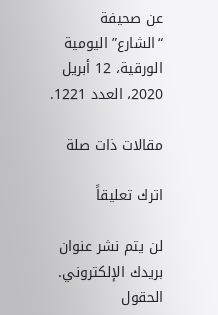عن صحيفة “الشارع” اليومية الورقية، 12 أبريل 2020، العدد 1221.

مقالات ذات صلة

اترك تعليقاً

لن يتم نشر عنوان بريدك الإلكتروني. الحقول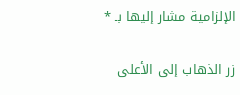الإلزامية مشار إليها بـ *

زر الذهاب إلى الأعلى